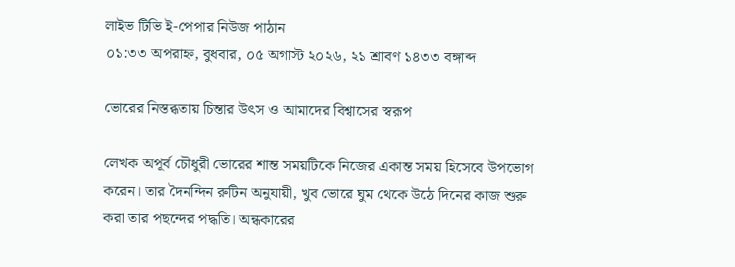লাইভ টিভি ই-পেপার নিউজ পাঠান
০১:৩৩ অপরাহ্ন, বুধবার, ০৫ অগাস্ট ২০২৬, ২১ শ্রাবণ ১৪৩৩ বঙ্গাব্দ

ভোরের নিস্তব্ধতায় চিন্তার উৎস ও আমাদের বিশ্বাসের স্বরূপ

লেখক অপূর্ব চৌধুরী ভোরের শান্ত সময়টিকে নিজের একান্ত সময় হিসেবে উপভোগ করেন। তার দৈনন্দিন রুটিন অনুযায়ী, খুব ভোরে ঘুম থেকে উঠে দিনের কাজ শুরু করা তার পছন্দের পদ্ধতি। অন্ধকারের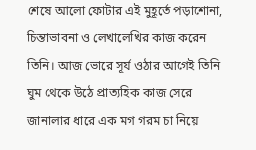শেষে আলো ফোটার এই মুহূর্তে পড়াশোনা, চিন্তাভাবনা ও লেখালেখির কাজ করেন তিনি। আজ ভোরে সূর্য ওঠার আগেই তিনি ঘুম থেকে উঠে প্রাত্যহিক কাজ সেরে জানালার ধারে এক মগ গরম চা নিয়ে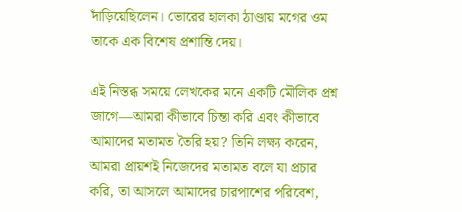দাঁড়িয়েছিলেন। ভোরের হালকা ঠাণ্ডায় মগের ওম তাকে এক বিশেষ প্রশান্তি দেয়।

এই নিস্তব্ধ সময়ে লেখকের মনে একটি মৌলিক প্রশ্ন জাগে—আমরা কীভাবে চিন্তা করি এবং কীভাবে আমাদের মতামত তৈরি হয়? তিনি লক্ষ্য করেন, আমরা প্রায়শই নিজেদের মতামত বলে যা প্রচার করি, তা আসলে আমাদের চারপাশের পরিবেশ,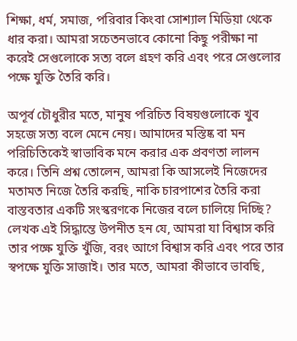শিক্ষা, ধর্ম, সমাজ, পরিবার কিংবা সোশ্যাল মিডিয়া থেকে ধার করা। আমরা সচেতনভাবে কোনো কিছু পরীক্ষা না করেই সেগুলোকে সত্য বলে গ্রহণ করি এবং পরে সেগুলোর পক্ষে যুক্তি তৈরি করি।

অপূর্ব চৌধুরীর মতে, মানুষ পরিচিত বিষয়গুলোকে খুব সহজে সত্য বলে মেনে নেয়। আমাদের মস্তিষ্ক বা মন পরিচিতিকেই স্বাভাবিক মনে করার এক প্রবণতা লালন করে। তিনি প্রশ্ন তোলেন, আমরা কি আসলেই নিজেদের মতামত নিজে তৈরি করছি, নাকি চারপাশের তৈরি করা বাস্তবতার একটি সংস্করণকে নিজের বলে চালিয়ে দিচ্ছি? লেখক এই সিদ্ধান্তে উপনীত হন যে, আমরা যা বিশ্বাস করি তার পক্ষে যুক্তি খুঁজি, বরং আগে বিশ্বাস করি এবং পরে তার স্বপক্ষে যুক্তি সাজাই। তার মতে, আমরা কীভাবে ভাবছি,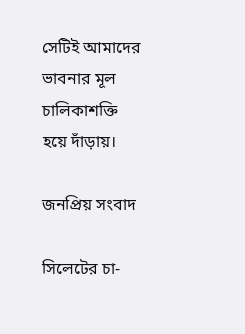সেটিই আমাদের ভাবনার মূল চালিকাশক্তি হয়ে দাঁড়ায়।

জনপ্রিয় সংবাদ

সিলেটের চা-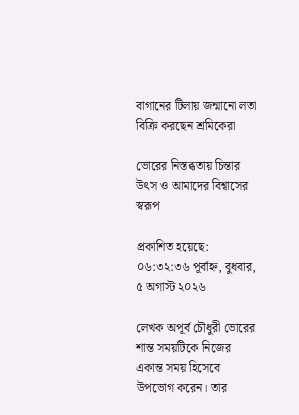বাগানের টিলায় জন্মানো লতা বিক্রি করছেন শ্রমিকেরা

ভোরের নিস্তব্ধতায় চিন্তার উৎস ও আমাদের বিশ্বাসের স্বরূপ

প্রকাশিত হয়েছে: ০৬:৩২:৩৬ পূর্বাহ্ন, বুধবার, ৫ অগাস্ট ২০২৬

লেখক অপূর্ব চৌধুরী ভোরের শান্ত সময়টিকে নিজের একান্ত সময় হিসেবে উপভোগ করেন। তার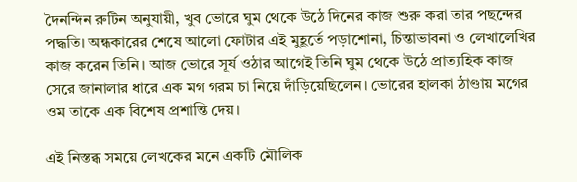দৈনন্দিন রুটিন অনুযায়ী, খুব ভোরে ঘুম থেকে উঠে দিনের কাজ শুরু করা তার পছন্দের পদ্ধতি। অন্ধকারের শেষে আলো ফোটার এই মুহূর্তে পড়াশোনা, চিন্তাভাবনা ও লেখালেখির কাজ করেন তিনি। আজ ভোরে সূর্য ওঠার আগেই তিনি ঘুম থেকে উঠে প্রাত্যহিক কাজ সেরে জানালার ধারে এক মগ গরম চা নিয়ে দাঁড়িয়েছিলেন। ভোরের হালকা ঠাণ্ডায় মগের ওম তাকে এক বিশেষ প্রশান্তি দেয়।

এই নিস্তব্ধ সময়ে লেখকের মনে একটি মৌলিক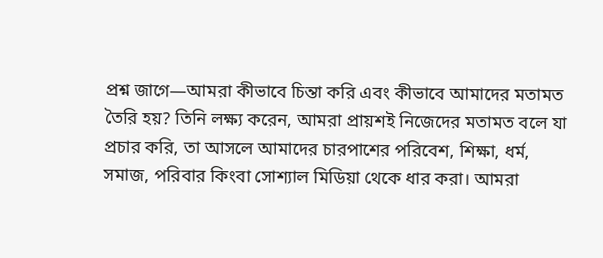প্রশ্ন জাগে—আমরা কীভাবে চিন্তা করি এবং কীভাবে আমাদের মতামত তৈরি হয়? তিনি লক্ষ্য করেন, আমরা প্রায়শই নিজেদের মতামত বলে যা প্রচার করি, তা আসলে আমাদের চারপাশের পরিবেশ, শিক্ষা, ধর্ম, সমাজ, পরিবার কিংবা সোশ্যাল মিডিয়া থেকে ধার করা। আমরা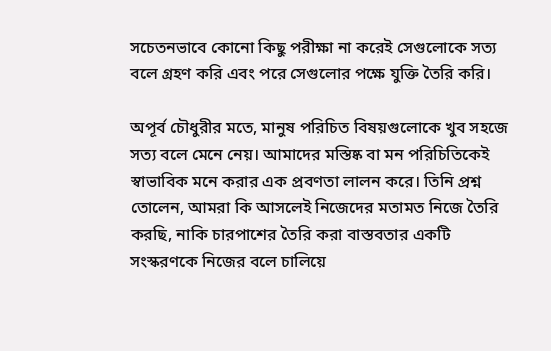সচেতনভাবে কোনো কিছু পরীক্ষা না করেই সেগুলোকে সত্য বলে গ্রহণ করি এবং পরে সেগুলোর পক্ষে যুক্তি তৈরি করি।

অপূর্ব চৌধুরীর মতে, মানুষ পরিচিত বিষয়গুলোকে খুব সহজে সত্য বলে মেনে নেয়। আমাদের মস্তিষ্ক বা মন পরিচিতিকেই স্বাভাবিক মনে করার এক প্রবণতা লালন করে। তিনি প্রশ্ন তোলেন, আমরা কি আসলেই নিজেদের মতামত নিজে তৈরি করছি, নাকি চারপাশের তৈরি করা বাস্তবতার একটি সংস্করণকে নিজের বলে চালিয়ে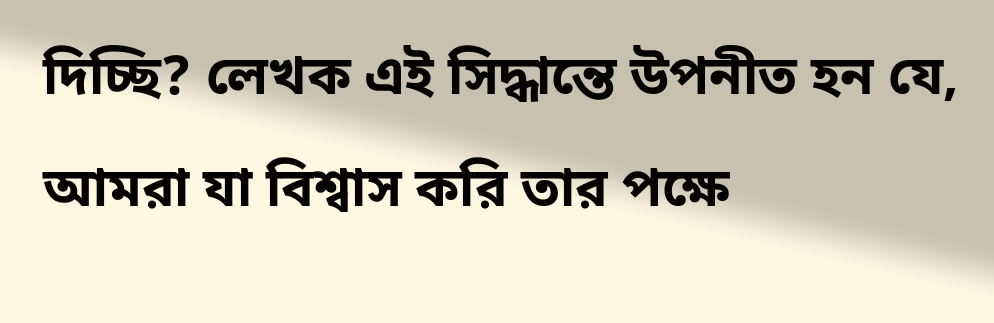দিচ্ছি? লেখক এই সিদ্ধান্তে উপনীত হন যে, আমরা যা বিশ্বাস করি তার পক্ষে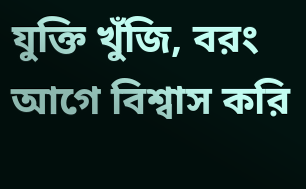যুক্তি খুঁজি, বরং আগে বিশ্বাস করি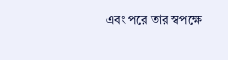এবং পরে তার স্বপক্ষে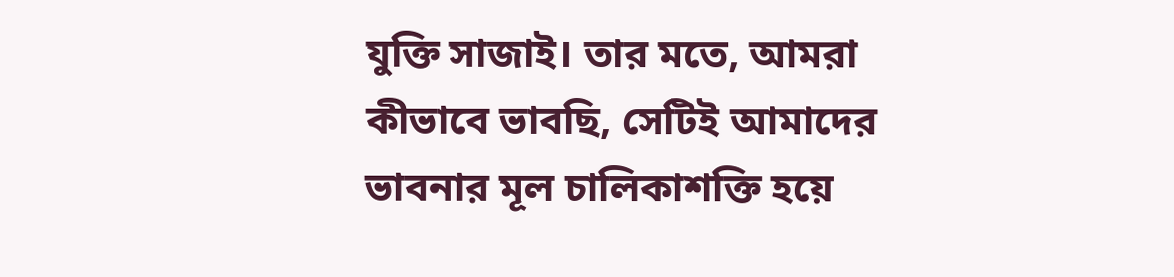যুক্তি সাজাই। তার মতে, আমরা কীভাবে ভাবছি, সেটিই আমাদের ভাবনার মূল চালিকাশক্তি হয়ে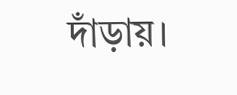দাঁড়ায়।